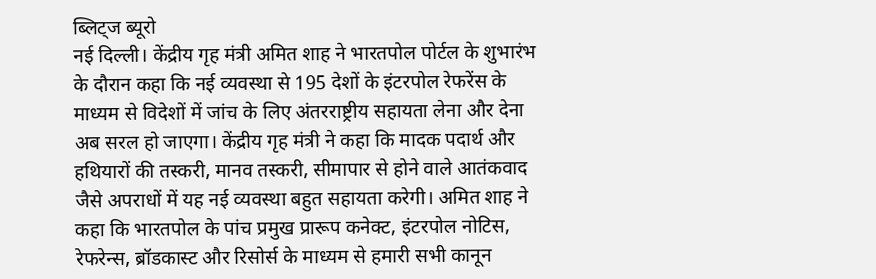ब्लिट्ज ब्यूरो
नई दिल्ली। केंद्रीय गृह मंत्री अमित शाह ने भारतपोल पोर्टल के शुभारंभ के दौरान कहा कि नई व्यवस्था से 195 देशों के इंटरपोल रेफरेंस के माध्यम से विदेशों में जांच के लिए अंतरराष्ट्रीय सहायता लेना और देना अब सरल हो जाएगा। केंद्रीय गृह मंत्री ने कहा कि मादक पदार्थ और हथियारों की तस्करी, मानव तस्करी, सीमापार से होने वाले आतंकवाद जैसे अपराधों में यह नई व्यवस्था बहुत सहायता करेगी। अमित शाह ने कहा कि भारतपोल के पांच प्रमुख प्रारूप कनेक्ट, इंटरपोल नोटिस, रेफरेन्स, ब्रॉडकास्ट और रिसोर्स के माध्यम से हमारी सभी कानून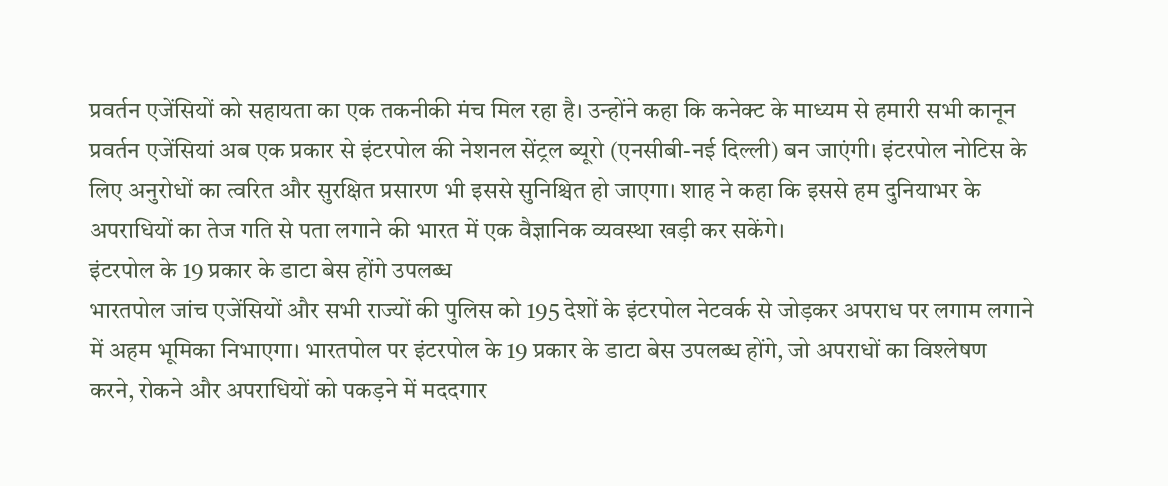प्रवर्तन एजेंसियों को सहायता का एक तकनीकी मंच मिल रहा है। उन्होंने कहा कि कनेक्ट के माध्यम से हमारी सभी कानून प्रवर्तन एजेंसियां अब एक प्रकार से इंटरपोल की नेशनल सेंट्रल ब्यूरो (एनसीबी-नई दिल्ली) बन जाएंगी। इंटरपोल नोटिस के लिए अनुरोधों का त्वरित और सुरक्षित प्रसारण भी इससे सुनिश्चित हो जाएगा। शाह ने कहा कि इससे हम दुनियाभर के अपराधियों का तेज गति से पता लगाने की भारत में एक वैज्ञानिक व्यवस्था खड़ी कर सकेंगे।
इंटरपोल के 19 प्रकार के डाटा बेस होंगे उपलब्ध
भारतपोल जांच एजेंसियों और सभी राज्यों की पुलिस को 195 देशों के इंटरपोल नेटवर्क से जोड़कर अपराध पर लगाम लगाने में अहम भूमिका निभाएगा। भारतपोल पर इंटरपोल के 19 प्रकार के डाटा बेस उपलब्ध होंगे, जो अपराधों का विश्लेषण करने, रोकने और अपराधियों को पकड़ने में मददगार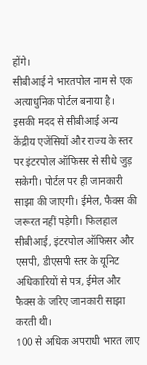होंगे।
सीबीआई ने भारतपोल नाम से एक अत्याधुनिक पोर्टल बनाया है। इसकी मदद से सीबीआई अन्य केंद्रीय एजेंसियों और राज्य के स्तर पर इंटरपोल ऑफिसर से सीधे जुड़ सकेगी। पोर्टल पर ही जानकारी साझा की जाएगी। ईमेल, फैक्स की जरूरत नहीं पड़ेगी। फिलहाल सीबीआई, इंटरपोल ऑफिसर और एसपी, डीएसपी स्तर के यूनिट अधिकारियों से पत्र, ईमेल और फैक्स के जरिए जानकारी साझा करती थी।
100 से अधिक अपराधी भारत लाए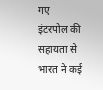गए
इंटरपोल की सहायता से भारत ने कई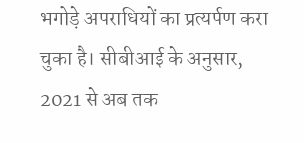भगोड़े अपराधियों का प्रत्यर्पण करा चुका है। सीबीआई के अनुसार, 2021 से अब तक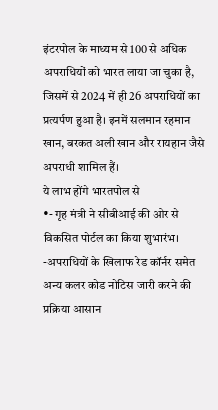इंटरपोल के माध्यम से 100 से अधिक अपराधियों को भारत लाया जा चुका है, जिसमें से 2024 में ही 26 अपराधियों का प्रत्यर्पण हुआ है। इनमें सलमान रहमान खान, बरकत अली खान और रायहान जैसे अपराधी शामिल हैं।
ये लाभ होंगे भारतपोल से
•- गृह मंत्री ने सीबीआई की ओर से विकसित पोर्टल का किया शुभारंभ।
-अपराधियों के खिलाफ रेड कॉर्नर समेत अन्य कलर कोड नोटिस जारी करने की प्रक्रिया आसान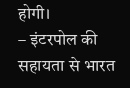होगी।
– इंटरपोल की सहायता से भारत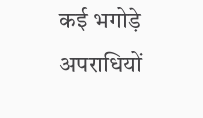कई भगोड़े अपराधियों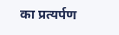का प्रत्यर्पण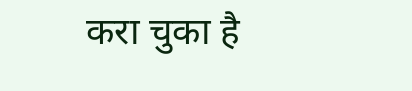करा चुका है